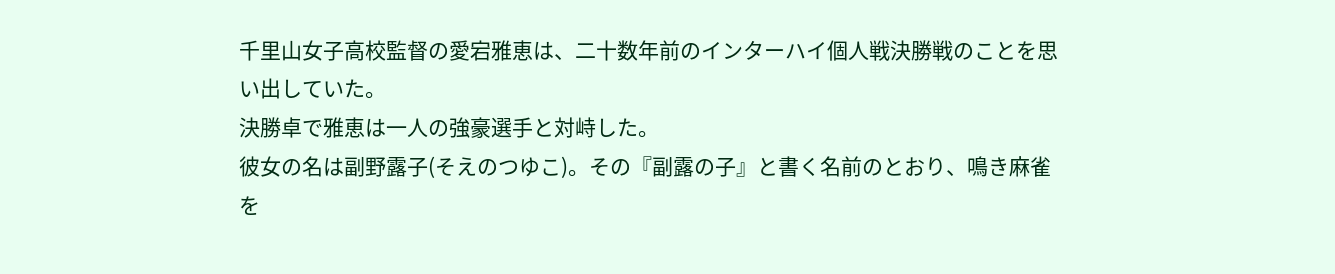千里山女子高校監督の愛宕雅恵は、二十数年前のインターハイ個人戦決勝戦のことを思い出していた。
決勝卓で雅恵は一人の強豪選手と対峙した。
彼女の名は副野露子(そえのつゆこ)。その『副露の子』と書く名前のとおり、鳴き麻雀を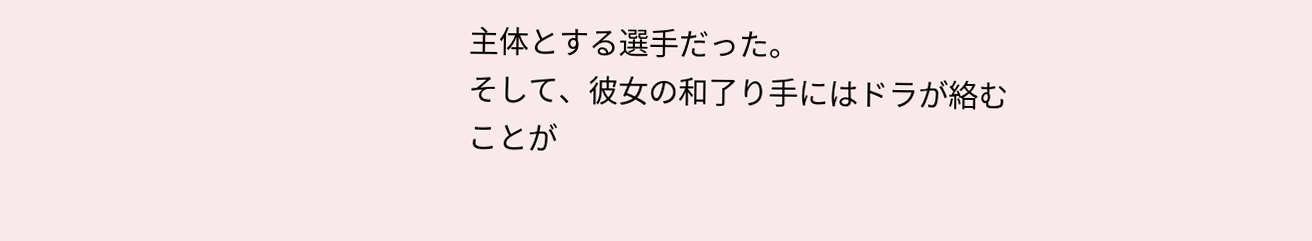主体とする選手だった。
そして、彼女の和了り手にはドラが絡むことが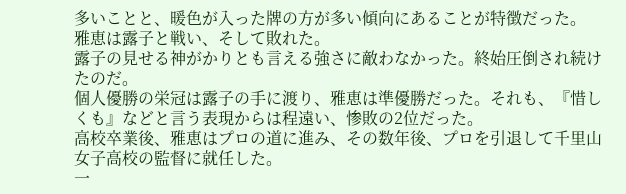多いことと、暖色が入った牌の方が多い傾向にあることが特徴だった。
雅恵は露子と戦い、そして敗れた。
露子の見せる神がかりとも言える強さに敵わなかった。終始圧倒され続けたのだ。
個人優勝の栄冠は露子の手に渡り、雅恵は準優勝だった。それも、『惜しくも』などと言う表現からは程遠い、惨敗の2位だった。
高校卒業後、雅恵はプロの道に進み、その数年後、プロを引退して千里山女子高校の監督に就任した。
一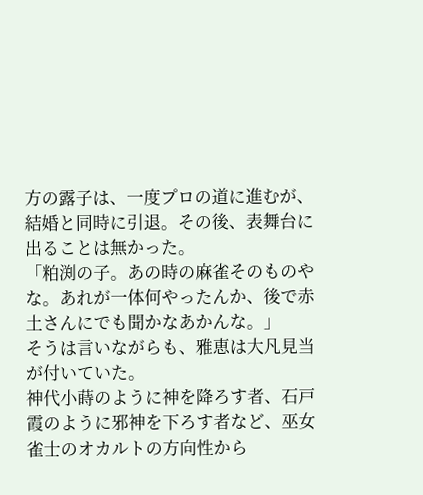方の露子は、一度プロの道に進むが、結婚と同時に引退。その後、表舞台に出ることは無かった。
「粕渕の子。あの時の麻雀そのものやな。あれが一体何やったんか、後で赤土さんにでも聞かなあかんな。」
そうは言いながらも、雅恵は大凡見当が付いていた。
神代小蒔のように神を降ろす者、石戸霞のように邪神を下ろす者など、巫女雀士のオカルトの方向性から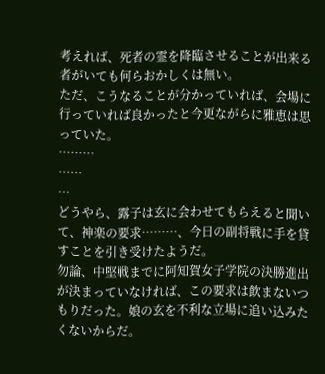考えれば、死者の霊を降臨させることが出来る者がいても何らおかしくは無い。
ただ、こうなることが分かっていれば、会場に行っていれば良かったと今更ながらに雅恵は思っていた。
………
……
…
どうやら、露子は玄に会わせてもらえると聞いて、神楽の要求………、今日の副将戦に手を貸すことを引き受けたようだ。
勿論、中堅戦までに阿知賀女子学院の決勝進出が決まっていなければ、この要求は飲まないつもりだった。娘の玄を不利な立場に追い込みたくないからだ。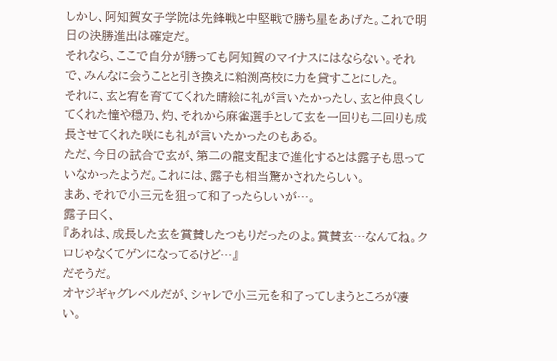しかし、阿知賀女子学院は先鋒戦と中堅戦で勝ち星をあげた。これで明日の決勝進出は確定だ。
それなら、ここで自分が勝っても阿知賀のマイナスにはならない。それで、みんなに会うことと引き換えに粕渕高校に力を貸すことにした。
それに、玄と宥を育ててくれた晴絵に礼が言いたかったし、玄と仲良くしてくれた憧や穏乃、灼、それから麻雀選手として玄を一回りも二回りも成長させてくれた咲にも礼が言いたかったのもある。
ただ、今日の試合で玄が、第二の龍支配まで進化するとは露子も思っていなかったようだ。これには、露子も相当驚かされたらしい。
まあ、それで小三元を狙って和了ったらしいが…。
露子曰く、
『あれは、成長した玄を賞賛したつもりだったのよ。賞賛玄…なんてね。クロじゃなくてゲンになってるけど…』
だそうだ。
オヤジギャグレベルだが、シャレで小三元を和了ってしまうところが凄い。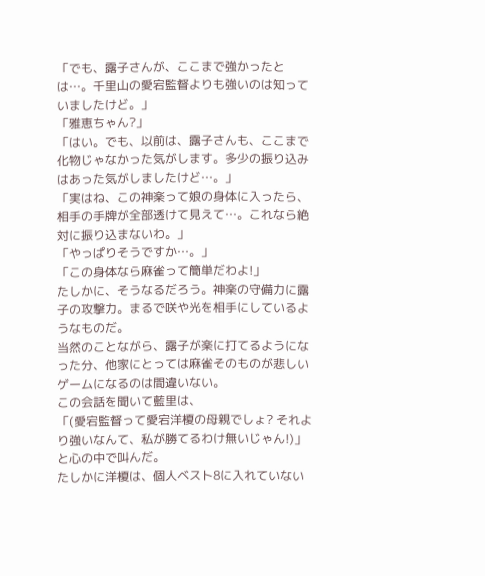「でも、露子さんが、ここまで強かったとは…。千里山の愛宕監督よりも強いのは知っていましたけど。」
「雅恵ちゃん?」
「はい。でも、以前は、露子さんも、ここまで化物じゃなかった気がします。多少の振り込みはあった気がしましたけど…。」
「実はね、この神楽って娘の身体に入ったら、相手の手牌が全部透けて見えて…。これなら絶対に振り込まないわ。」
「やっぱりそうですか…。」
「この身体なら麻雀って簡単だわよ!」
たしかに、そうなるだろう。神楽の守備力に露子の攻撃力。まるで咲や光を相手にしているようなものだ。
当然のことながら、露子が楽に打てるようになった分、他家にとっては麻雀そのものが悲しいゲームになるのは間違いない。
この会話を聞いて藍里は、
「(愛宕監督って愛宕洋榎の母親でしょ? それより強いなんて、私が勝てるわけ無いじゃん!)」
と心の中で叫んだ。
たしかに洋榎は、個人ベスト8に入れていない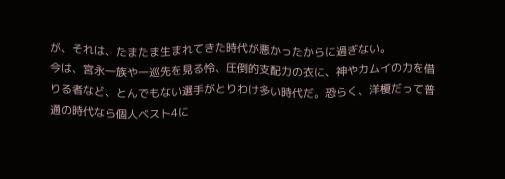が、それは、たまたま生まれてきた時代が悪かったからに過ぎない。
今は、宮永一族や一巡先を見る怜、圧倒的支配力の衣に、神やカムイの力を借りる者など、とんでもない選手がとりわけ多い時代だ。恐らく、洋榎だって普通の時代なら個人ベスト4に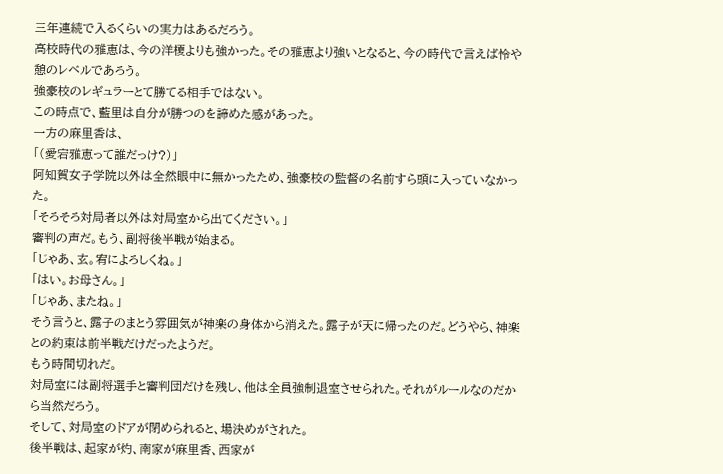三年連続で入るくらいの実力はあるだろう。
高校時代の雅恵は、今の洋榎よりも強かった。その雅恵より強いとなると、今の時代で言えば怜や憩のレベルであろう。
強豪校のレギュラーとて勝てる相手ではない。
この時点で、藍里は自分が勝つのを諦めた感があった。
一方の麻里香は、
「(愛宕雅恵って誰だっけ?)」
阿知賀女子学院以外は全然眼中に無かったため、強豪校の監督の名前すら頭に入っていなかった。
「そろそろ対局者以外は対局室から出てください。」
審判の声だ。もう、副将後半戦が始まる。
「じゃあ、玄。宥によろしくね。」
「はい。お母さん。」
「じゃあ、またね。」
そう言うと、露子のまとう雰囲気が神楽の身体から消えた。露子が天に帰ったのだ。どうやら、神楽との約束は前半戦だけだったようだ。
もう時間切れだ。
対局室には副将選手と審判団だけを残し、他は全員強制退室させられた。それがルールなのだから当然だろう。
そして、対局室のドアが閉められると、場決めがされた。
後半戦は、起家が灼、南家が麻里香、西家が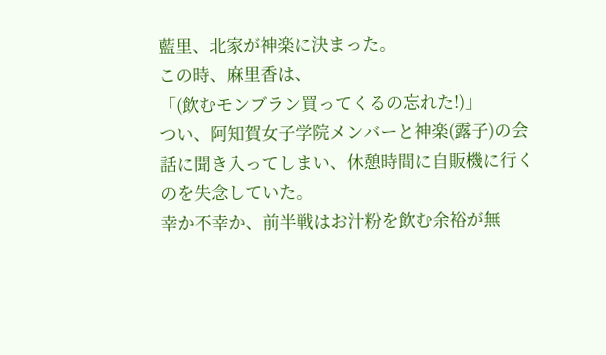藍里、北家が神楽に決まった。
この時、麻里香は、
「(飲むモンブラン買ってくるの忘れた!)」
つい、阿知賀女子学院メンバーと神楽(露子)の会話に聞き入ってしまい、休憩時間に自販機に行くのを失念していた。
幸か不幸か、前半戦はお汁粉を飲む余裕が無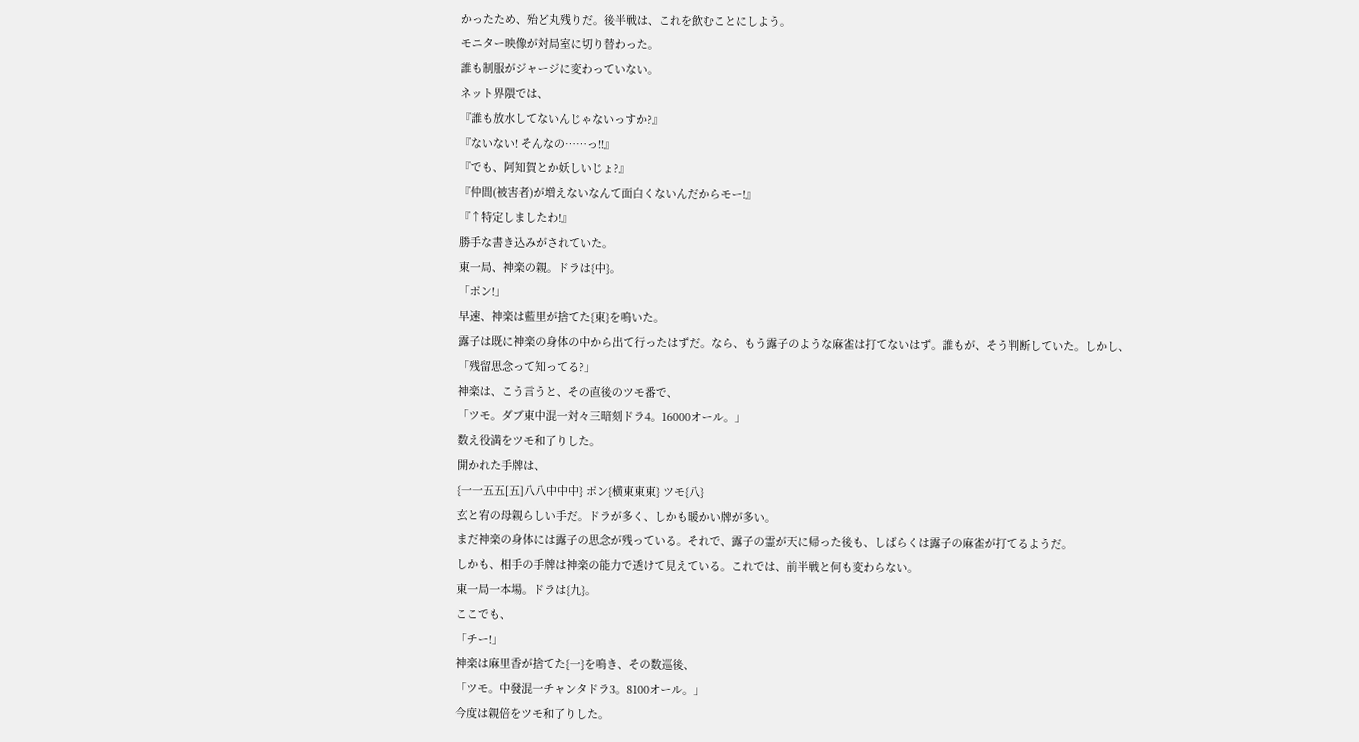かったため、殆ど丸残りだ。後半戦は、これを飲むことにしよう。
モニター映像が対局室に切り替わった。
誰も制服がジャージに変わっていない。
ネット界隈では、
『誰も放水してないんじゃないっすか?』
『ないない! そんなの……っ!!』
『でも、阿知賀とか妖しいじょ?』
『仲間(被害者)が増えないなんて面白くないんだからモー!』
『↑特定しましたわ!』
勝手な書き込みがされていた。
東一局、神楽の親。ドラは{中}。
「ポン!」
早速、神楽は藍里が捨てた{東}を鳴いた。
露子は既に神楽の身体の中から出て行ったはずだ。なら、もう露子のような麻雀は打てないはず。誰もが、そう判断していた。しかし、
「残留思念って知ってる?」
神楽は、こう言うと、その直後のツモ番で、
「ツモ。ダブ東中混一対々三暗刻ドラ4。16000オール。」
数え役満をツモ和了りした。
開かれた手牌は、
{一一五五[五]八八中中中} ポン{横東東東} ツモ{八}
玄と宥の母親らしい手だ。ドラが多く、しかも暖かい牌が多い。
まだ神楽の身体には露子の思念が残っている。それで、露子の霊が天に帰った後も、しばらくは露子の麻雀が打てるようだ。
しかも、相手の手牌は神楽の能力で透けて見えている。これでは、前半戦と何も変わらない。
東一局一本場。ドラは{九}。
ここでも、
「チー!」
神楽は麻里香が捨てた{一}を鳴き、その数巡後、
「ツモ。中發混一チャンタドラ3。8100オール。」
今度は親倍をツモ和了りした。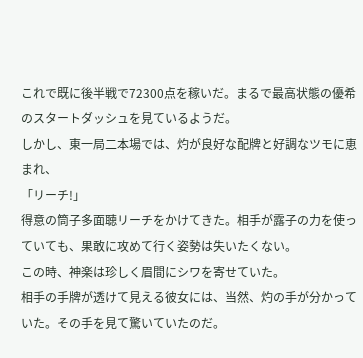これで既に後半戦で72300点を稼いだ。まるで最高状態の優希のスタートダッシュを見ているようだ。
しかし、東一局二本場では、灼が良好な配牌と好調なツモに恵まれ、
「リーチ!」
得意の筒子多面聴リーチをかけてきた。相手が露子の力を使っていても、果敢に攻めて行く姿勢は失いたくない。
この時、神楽は珍しく眉間にシワを寄せていた。
相手の手牌が透けて見える彼女には、当然、灼の手が分かっていた。その手を見て驚いていたのだ。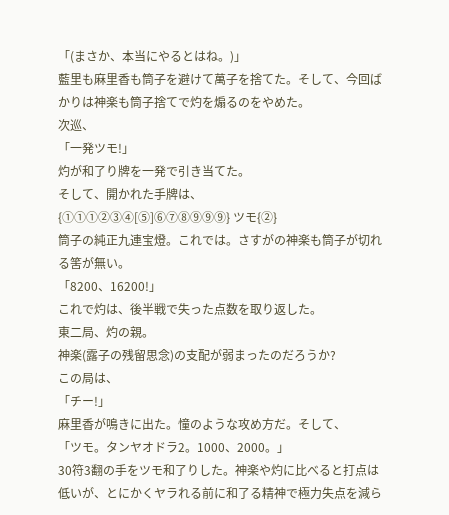「(まさか、本当にやるとはね。)」
藍里も麻里香も筒子を避けて萬子を捨てた。そして、今回ばかりは神楽も筒子捨てで灼を煽るのをやめた。
次巡、
「一発ツモ!」
灼が和了り牌を一発で引き当てた。
そして、開かれた手牌は、
{①①①②③④[⑤]⑥⑦⑧⑨⑨⑨} ツモ{②}
筒子の純正九連宝燈。これでは。さすがの神楽も筒子が切れる筈が無い。
「8200、16200!」
これで灼は、後半戦で失った点数を取り返した。
東二局、灼の親。
神楽(露子の残留思念)の支配が弱まったのだろうか?
この局は、
「チー!」
麻里香が鳴きに出た。憧のような攻め方だ。そして、
「ツモ。タンヤオドラ2。1000、2000。」
30符3翻の手をツモ和了りした。神楽や灼に比べると打点は低いが、とにかくヤラれる前に和了る精神で極力失点を減ら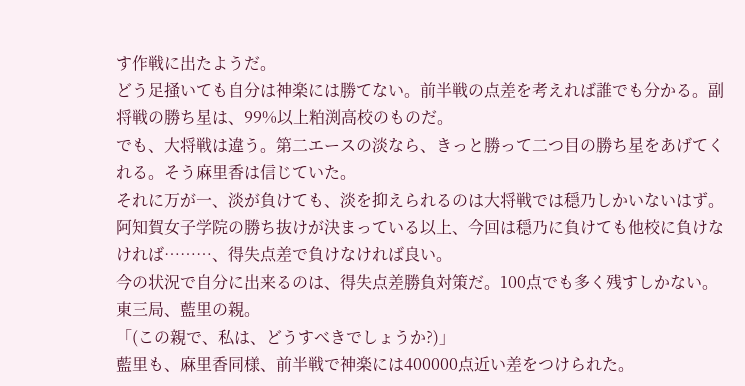す作戦に出たようだ。
どう足掻いても自分は神楽には勝てない。前半戦の点差を考えれば誰でも分かる。副将戦の勝ち星は、99%以上粕渕高校のものだ。
でも、大将戦は違う。第二エースの淡なら、きっと勝って二つ目の勝ち星をあげてくれる。そう麻里香は信じていた。
それに万が一、淡が負けても、淡を抑えられるのは大将戦では穏乃しかいないはず。
阿知賀女子学院の勝ち抜けが決まっている以上、今回は穏乃に負けても他校に負けなければ………、得失点差で負けなければ良い。
今の状況で自分に出来るのは、得失点差勝負対策だ。100点でも多く残すしかない。
東三局、藍里の親。
「(この親で、私は、どうすべきでしょうか?)」
藍里も、麻里香同様、前半戦で神楽には400000点近い差をつけられた。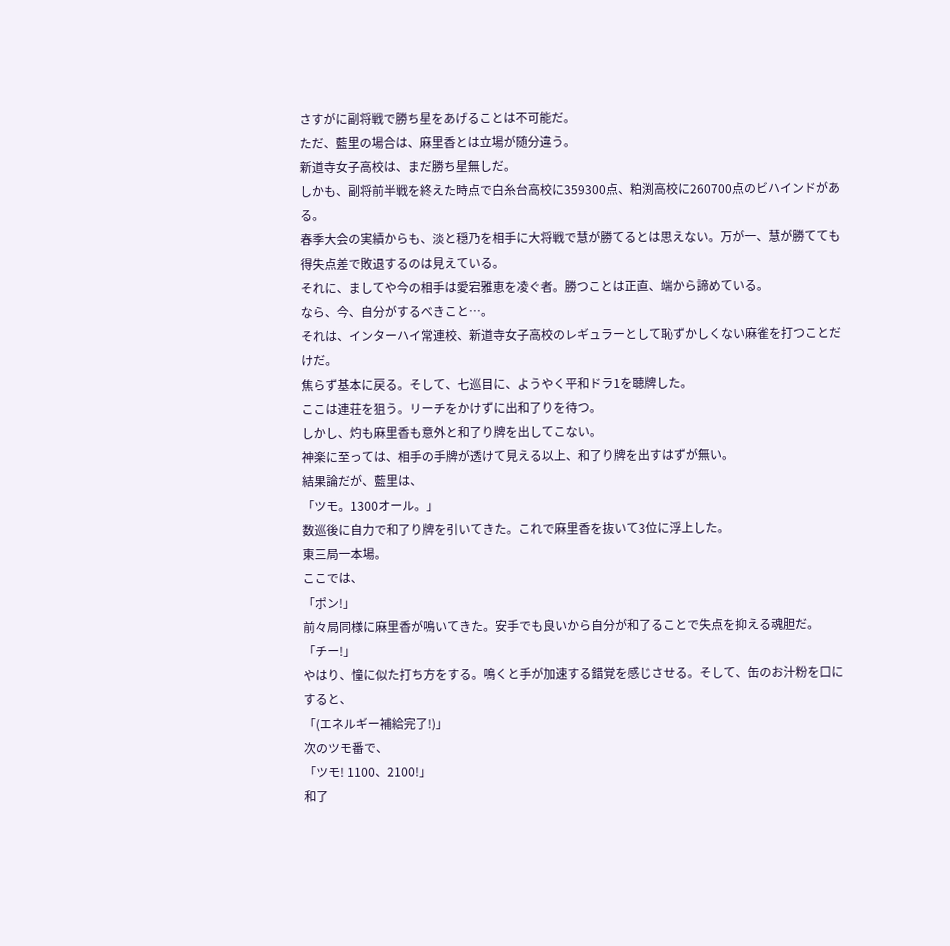さすがに副将戦で勝ち星をあげることは不可能だ。
ただ、藍里の場合は、麻里香とは立場が随分違う。
新道寺女子高校は、まだ勝ち星無しだ。
しかも、副将前半戦を終えた時点で白糸台高校に359300点、粕渕高校に260700点のビハインドがある。
春季大会の実績からも、淡と穏乃を相手に大将戦で慧が勝てるとは思えない。万が一、慧が勝てても得失点差で敗退するのは見えている。
それに、ましてや今の相手は愛宕雅恵を凌ぐ者。勝つことは正直、端から諦めている。
なら、今、自分がするべきこと…。
それは、インターハイ常連校、新道寺女子高校のレギュラーとして恥ずかしくない麻雀を打つことだけだ。
焦らず基本に戻る。そして、七巡目に、ようやく平和ドラ1を聴牌した。
ここは連荘を狙う。リーチをかけずに出和了りを待つ。
しかし、灼も麻里香も意外と和了り牌を出してこない。
神楽に至っては、相手の手牌が透けて見える以上、和了り牌を出すはずが無い。
結果論だが、藍里は、
「ツモ。1300オール。」
数巡後に自力で和了り牌を引いてきた。これで麻里香を抜いて3位に浮上した。
東三局一本場。
ここでは、
「ポン!」
前々局同様に麻里香が鳴いてきた。安手でも良いから自分が和了ることで失点を抑える魂胆だ。
「チー!」
やはり、憧に似た打ち方をする。鳴くと手が加速する錯覚を感じさせる。そして、缶のお汁粉を口にすると、
「(エネルギー補給完了!)」
次のツモ番で、
「ツモ! 1100、2100!」
和了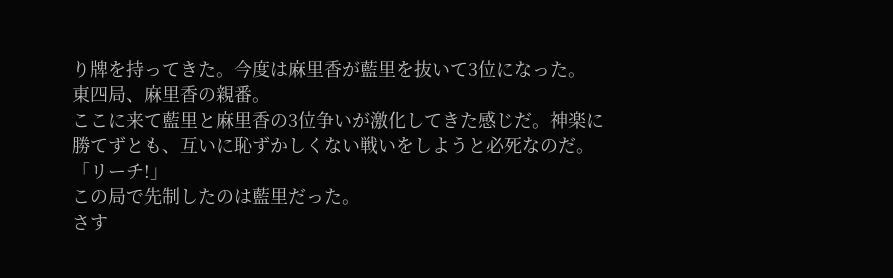り牌を持ってきた。今度は麻里香が藍里を抜いて3位になった。
東四局、麻里香の親番。
ここに来て藍里と麻里香の3位争いが激化してきた感じだ。神楽に勝てずとも、互いに恥ずかしくない戦いをしようと必死なのだ。
「リーチ!」
この局で先制したのは藍里だった。
さす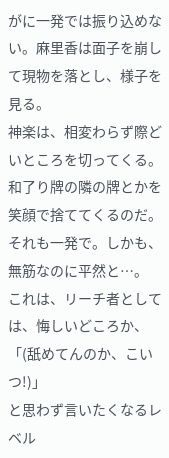がに一発では振り込めない。麻里香は面子を崩して現物を落とし、様子を見る。
神楽は、相変わらず際どいところを切ってくる。和了り牌の隣の牌とかを笑顔で捨ててくるのだ。
それも一発で。しかも、無筋なのに平然と…。
これは、リーチ者としては、悔しいどころか、
「(舐めてんのか、こいつ!)」
と思わず言いたくなるレベル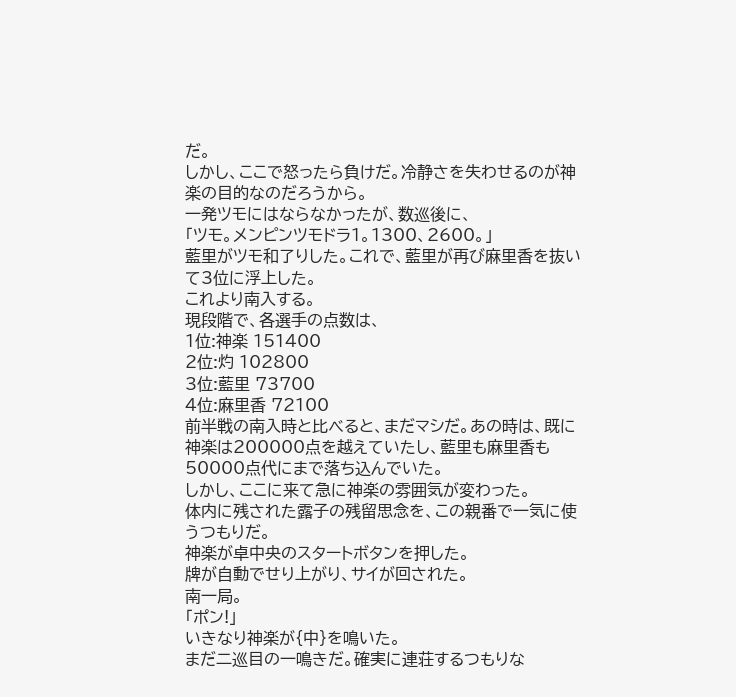だ。
しかし、ここで怒ったら負けだ。冷静さを失わせるのが神楽の目的なのだろうから。
一発ツモにはならなかったが、数巡後に、
「ツモ。メンピンツモドラ1。1300、2600。」
藍里がツモ和了りした。これで、藍里が再び麻里香を抜いて3位に浮上した。
これより南入する。
現段階で、各選手の点数は、
1位:神楽 151400
2位:灼 102800
3位:藍里 73700
4位:麻里香 72100
前半戦の南入時と比べると、まだマシだ。あの時は、既に神楽は200000点を越えていたし、藍里も麻里香も50000点代にまで落ち込んでいた。
しかし、ここに来て急に神楽の雰囲気が変わった。
体内に残された露子の残留思念を、この親番で一気に使うつもりだ。
神楽が卓中央のスタートボタンを押した。
牌が自動でせり上がり、サイが回された。
南一局。
「ポン!」
いきなり神楽が{中}を鳴いた。
まだ二巡目の一鳴きだ。確実に連荘するつもりな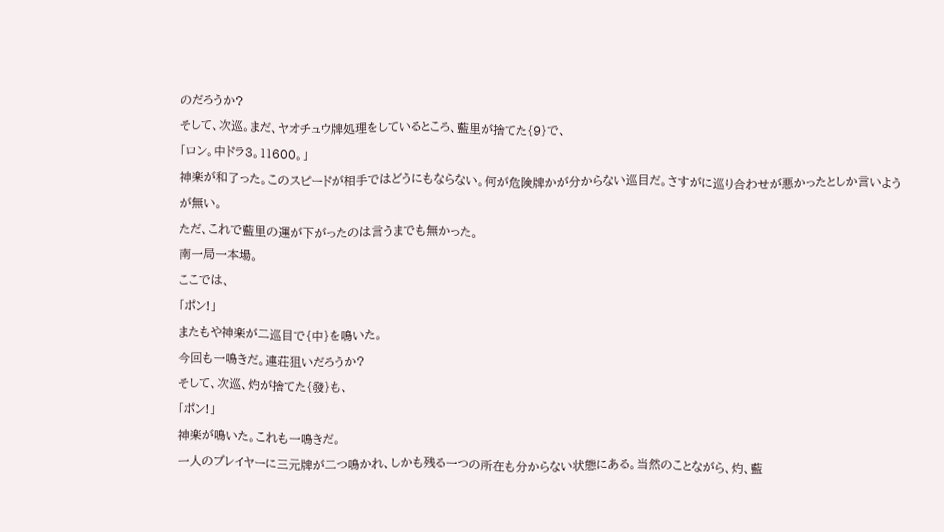のだろうか?
そして、次巡。まだ、ヤオチュウ牌処理をしているところ、藍里が捨てた{9}で、
「ロン。中ドラ3。11600。」
神楽が和了った。このスピードが相手ではどうにもならない。何が危険牌かが分からない巡目だ。さすがに巡り合わせが悪かったとしか言いようが無い。
ただ、これで藍里の運が下がったのは言うまでも無かった。
南一局一本場。
ここでは、
「ポン!」
またもや神楽が二巡目で{中}を鳴いた。
今回も一鳴きだ。連荘狙いだろうか?
そして、次巡、灼が捨てた{發}も、
「ポン!」
神楽が鳴いた。これも一鳴きだ。
一人のプレイヤーに三元牌が二つ鳴かれ、しかも残る一つの所在も分からない状態にある。当然のことながら、灼、藍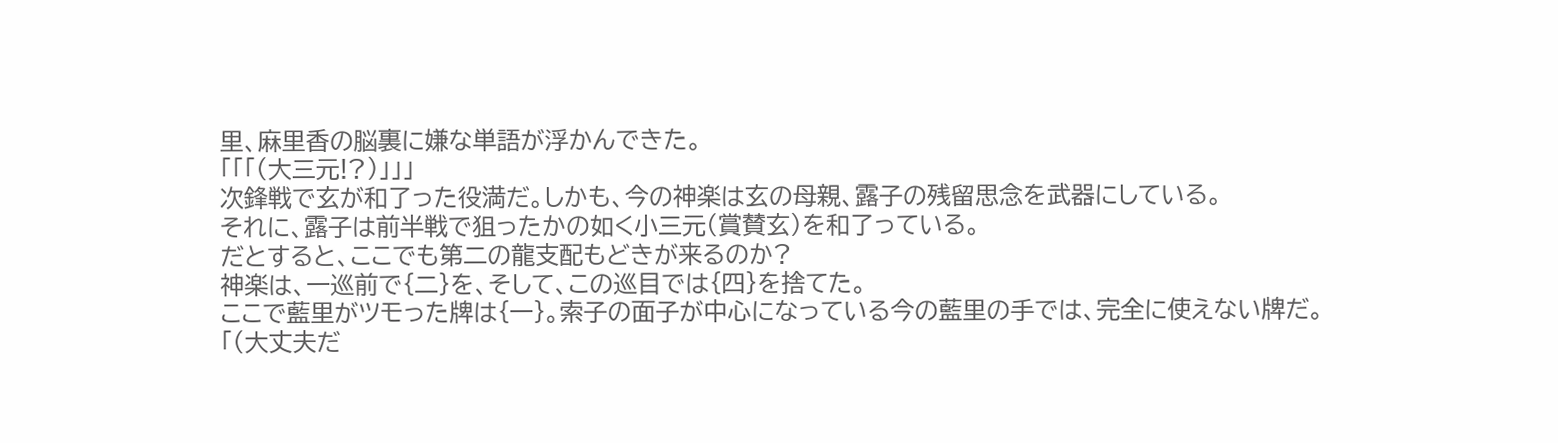里、麻里香の脳裏に嫌な単語が浮かんできた。
「「「(大三元!?)」」」
次鋒戦で玄が和了った役満だ。しかも、今の神楽は玄の母親、露子の残留思念を武器にしている。
それに、露子は前半戦で狙ったかの如く小三元(賞賛玄)を和了っている。
だとすると、ここでも第二の龍支配もどきが来るのか?
神楽は、一巡前で{二}を、そして、この巡目では{四}を捨てた。
ここで藍里がツモった牌は{一}。索子の面子が中心になっている今の藍里の手では、完全に使えない牌だ。
「(大丈夫だ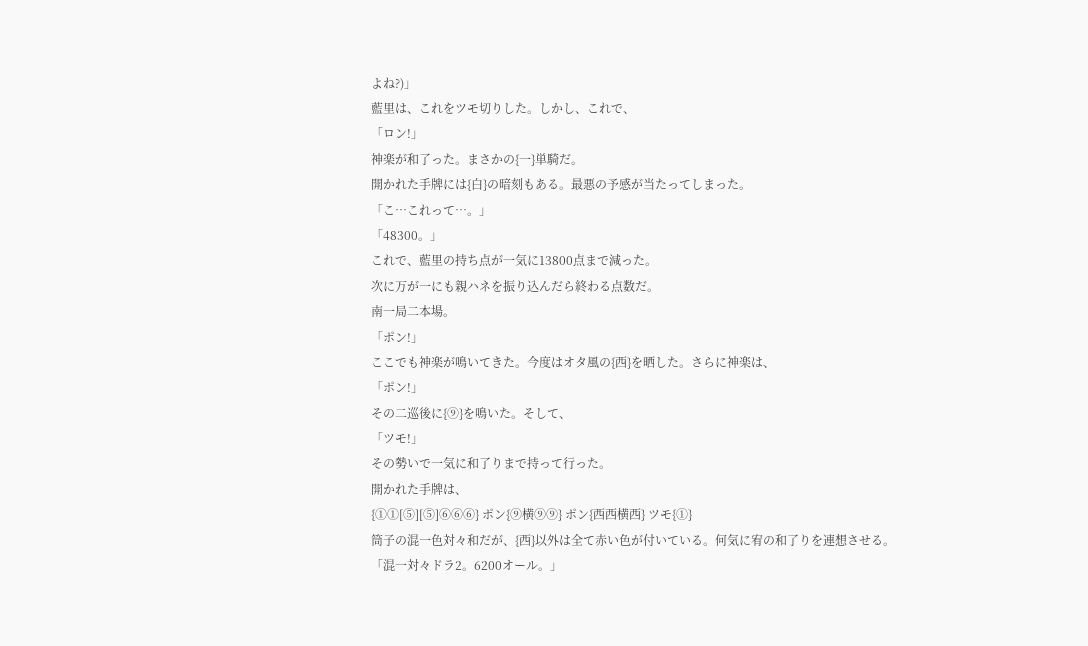よね?)」
藍里は、これをツモ切りした。しかし、これで、
「ロン!」
神楽が和了った。まさかの{一}単騎だ。
開かれた手牌には{白}の暗刻もある。最悪の予感が当たってしまった。
「こ…これって…。」
「48300。」
これで、藍里の持ち点が一気に13800点まで減った。
次に万が一にも親ハネを振り込んだら終わる点数だ。
南一局二本場。
「ポン!」
ここでも神楽が鳴いてきた。今度はオタ風の{西}を晒した。さらに神楽は、
「ポン!」
その二巡後に{⑨}を鳴いた。そして、
「ツモ!」
その勢いで一気に和了りまで持って行った。
開かれた手牌は、
{①①[⑤][⑤]⑥⑥⑥} ポン{⑨横⑨⑨} ポン{西西横西} ツモ{①}
筒子の混一色対々和だが、{西}以外は全て赤い色が付いている。何気に宥の和了りを連想させる。
「混一対々ドラ2。6200オール。」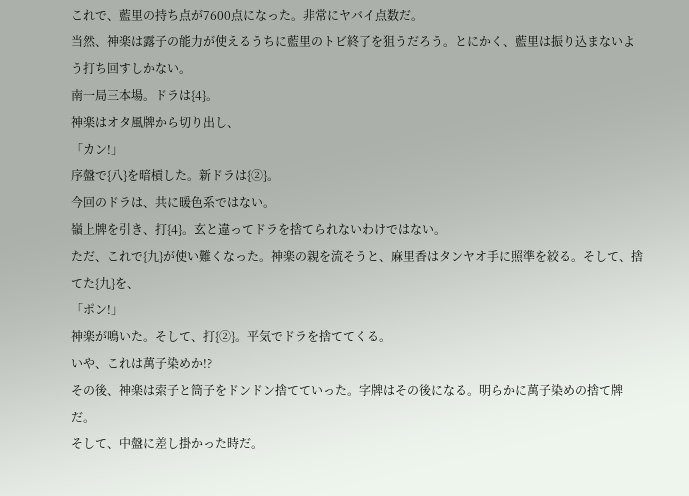これで、藍里の持ち点が7600点になった。非常にヤバイ点数だ。
当然、神楽は露子の能力が使えるうちに藍里のトビ終了を狙うだろう。とにかく、藍里は振り込まないよう打ち回すしかない。
南一局三本場。ドラは{4}。
神楽はオタ風牌から切り出し、
「カン!」
序盤で{八}を暗槓した。新ドラは{②}。
今回のドラは、共に暖色系ではない。
嶺上牌を引き、打{4}。玄と違ってドラを捨てられないわけではない。
ただ、これで{九}が使い難くなった。神楽の親を流そうと、麻里香はタンヤオ手に照準を絞る。そして、捨てた{九}を、
「ポン!」
神楽が鳴いた。そして、打{②}。平気でドラを捨ててくる。
いや、これは萬子染めか!?
その後、神楽は索子と筒子をドンドン捨てていった。字牌はその後になる。明らかに萬子染めの捨て牌だ。
そして、中盤に差し掛かった時だ。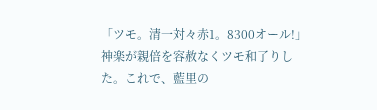「ツモ。清一対々赤1。8300オール!」
神楽が親倍を容赦なくツモ和了りした。これで、藍里の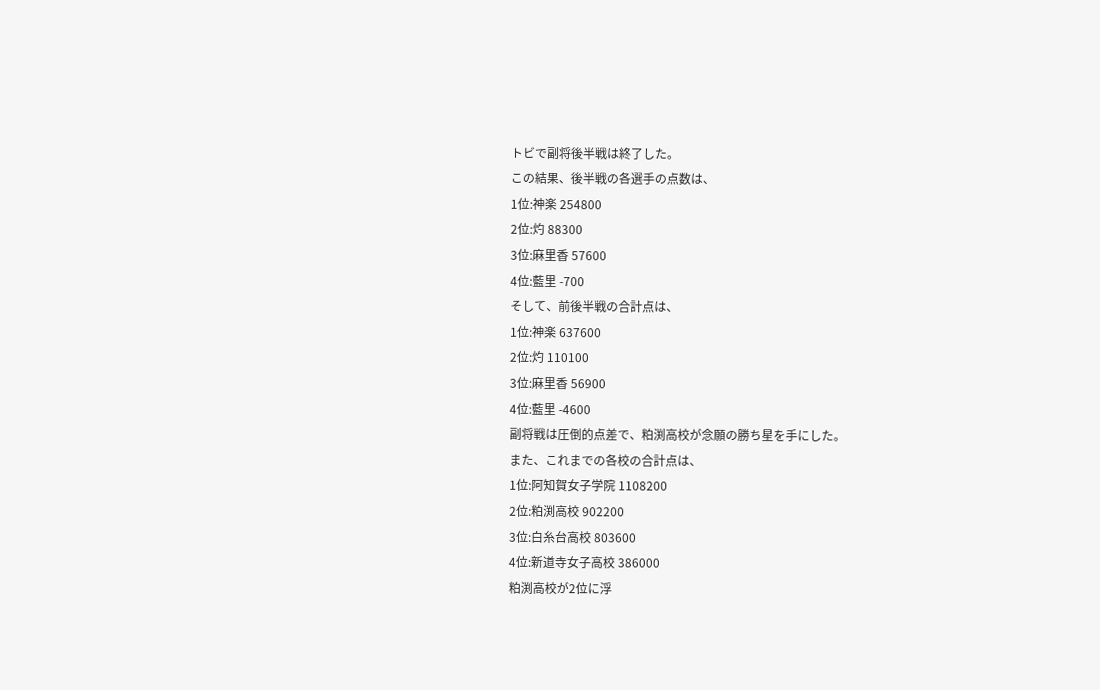トビで副将後半戦は終了した。
この結果、後半戦の各選手の点数は、
1位:神楽 254800
2位:灼 88300
3位:麻里香 57600
4位:藍里 -700
そして、前後半戦の合計点は、
1位:神楽 637600
2位:灼 110100
3位:麻里香 56900
4位:藍里 -4600
副将戦は圧倒的点差で、粕渕高校が念願の勝ち星を手にした。
また、これまでの各校の合計点は、
1位:阿知賀女子学院 1108200
2位:粕渕高校 902200
3位:白糸台高校 803600
4位:新道寺女子高校 386000
粕渕高校が2位に浮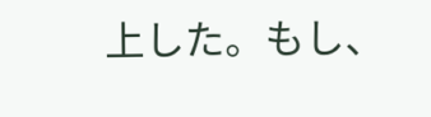上した。もし、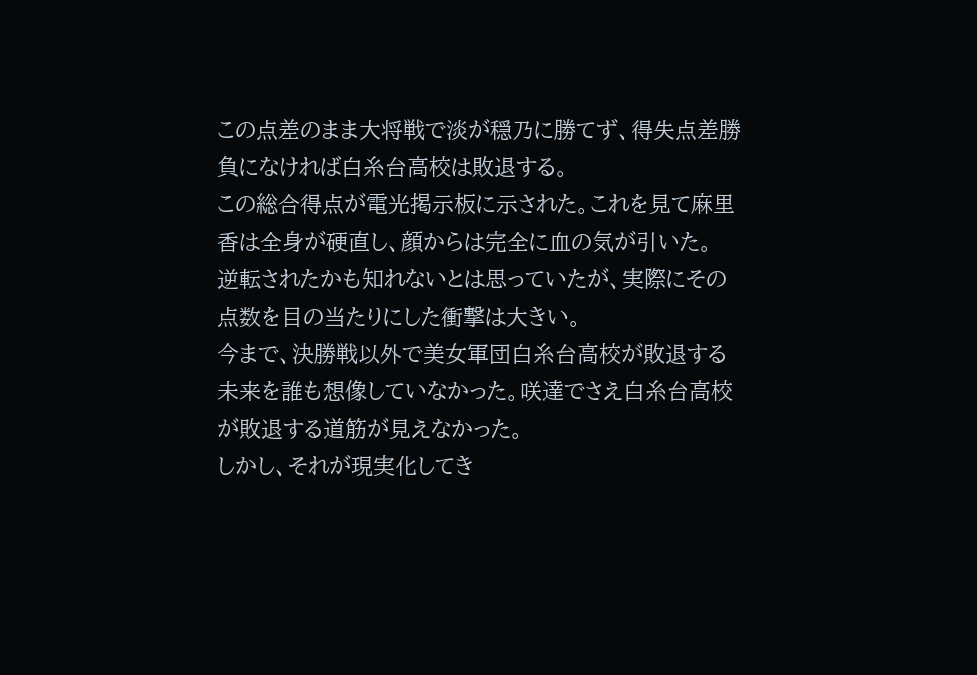この点差のまま大将戦で淡が穏乃に勝てず、得失点差勝負になければ白糸台高校は敗退する。
この総合得点が電光掲示板に示された。これを見て麻里香は全身が硬直し、顔からは完全に血の気が引いた。
逆転されたかも知れないとは思っていたが、実際にその点数を目の当たりにした衝撃は大きい。
今まで、決勝戦以外で美女軍団白糸台高校が敗退する未来を誰も想像していなかった。咲達でさえ白糸台高校が敗退する道筋が見えなかった。
しかし、それが現実化してき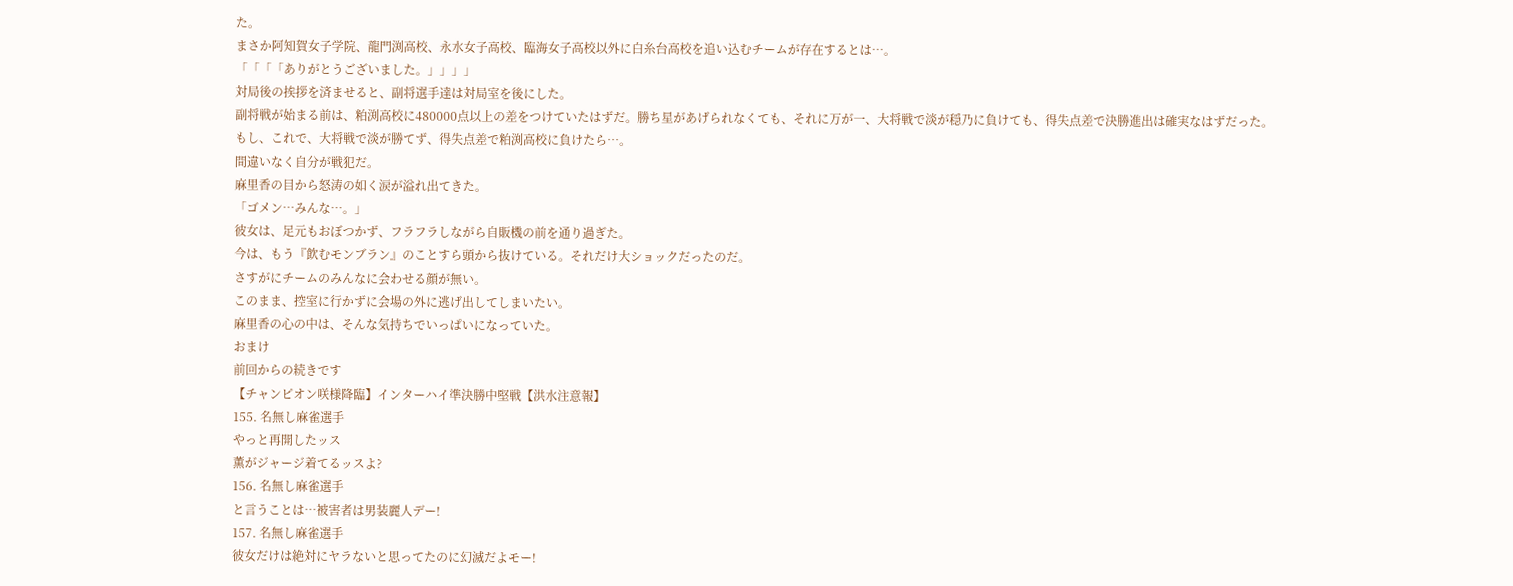た。
まさか阿知賀女子学院、龍門渕高校、永水女子高校、臨海女子高校以外に白糸台高校を追い込むチームが存在するとは…。
「「「「ありがとうございました。」」」」
対局後の挨拶を済ませると、副将選手達は対局室を後にした。
副将戦が始まる前は、粕渕高校に480000点以上の差をつけていたはずだ。勝ち星があげられなくても、それに万が一、大将戦で淡が穏乃に負けても、得失点差で決勝進出は確実なはずだった。
もし、これで、大将戦で淡が勝てず、得失点差で粕渕高校に負けたら…。
間違いなく自分が戦犯だ。
麻里香の目から怒涛の如く涙が溢れ出てきた。
「ゴメン…みんな…。」
彼女は、足元もおぼつかず、フラフラしながら自販機の前を通り過ぎた。
今は、もう『飲むモンブラン』のことすら頭から抜けている。それだけ大ショックだったのだ。
さすがにチームのみんなに会わせる顔が無い。
このまま、控室に行かずに会場の外に逃げ出してしまいたい。
麻里香の心の中は、そんな気持ちでいっぱいになっていた。
おまけ
前回からの続きです
【チャンピオン咲様降臨】インターハイ準決勝中堅戦【洪水注意報】
155. 名無し麻雀選手
やっと再開したッス
薫がジャージ着てるッスよ?
156. 名無し麻雀選手
と言うことは…被害者は男装麗人デー!
157. 名無し麻雀選手
彼女だけは絶対にヤラないと思ってたのに幻滅だよモー!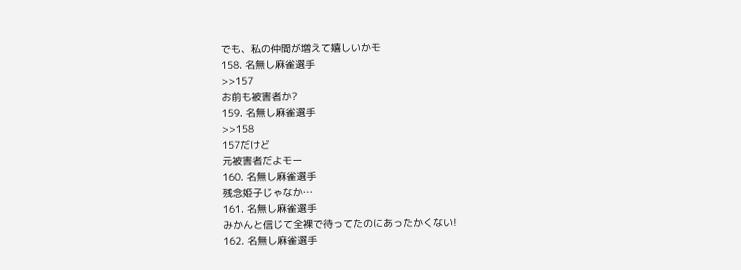でも、私の仲間が増えて嬉しいかモ
158. 名無し麻雀選手
>>157
お前も被害者か?
159. 名無し麻雀選手
>>158
157だけど
元被害者だよモー
160. 名無し麻雀選手
残念姫子じゃなか…
161. 名無し麻雀選手
みかんと信じて全裸で待ってたのにあったかくない!
162. 名無し麻雀選手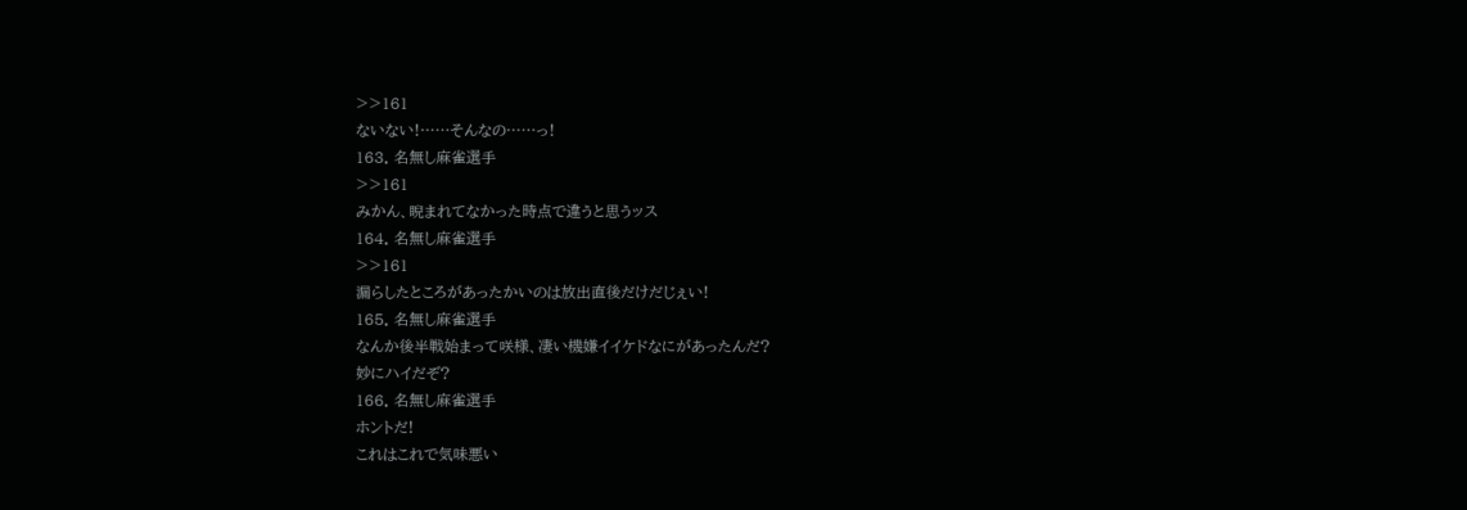>>161
ないない!……そんなの……っ!
163. 名無し麻雀選手
>>161
みかん、睨まれてなかった時点で違うと思うッス
164. 名無し麻雀選手
>>161
漏らしたところがあったかいのは放出直後だけだじぇい!
165. 名無し麻雀選手
なんか後半戦始まって咲様、凄い機嫌イイケドなにがあったんだ?
妙にハイだぞ?
166. 名無し麻雀選手
ホントだ!
これはこれで気味悪い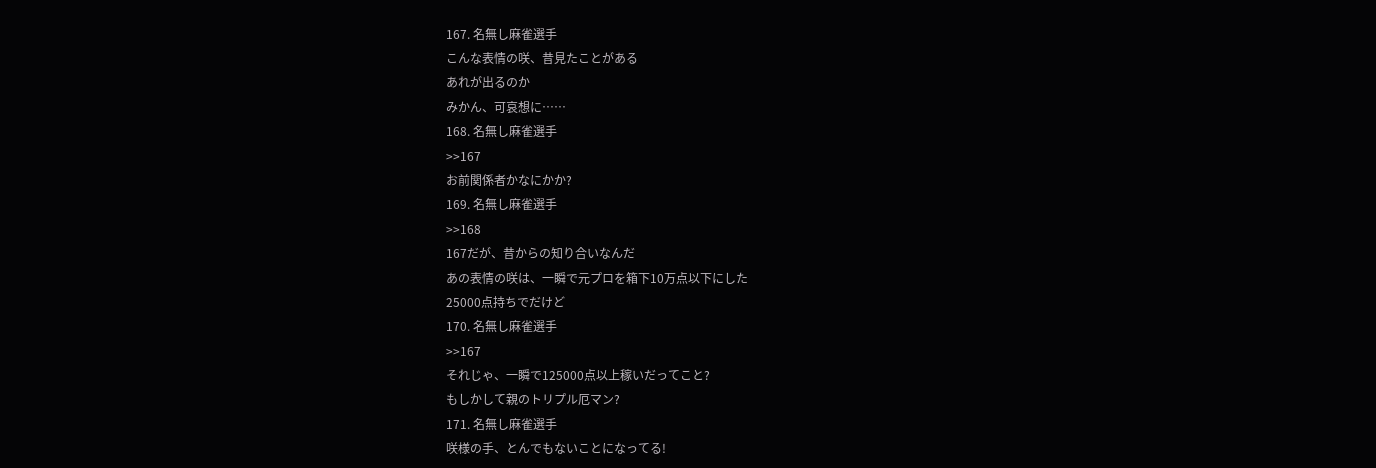167. 名無し麻雀選手
こんな表情の咲、昔見たことがある
あれが出るのか
みかん、可哀想に……
168. 名無し麻雀選手
>>167
お前関係者かなにかか?
169. 名無し麻雀選手
>>168
167だが、昔からの知り合いなんだ
あの表情の咲は、一瞬で元プロを箱下10万点以下にした
25000点持ちでだけど
170. 名無し麻雀選手
>>167
それじゃ、一瞬で125000点以上稼いだってこと?
もしかして親のトリプル厄マン?
171. 名無し麻雀選手
咲様の手、とんでもないことになってる!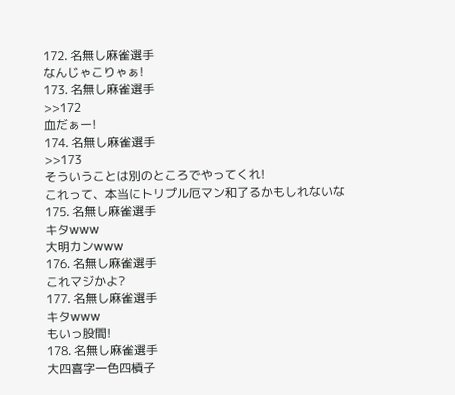172. 名無し麻雀選手
なんじゃこりゃぁ!
173. 名無し麻雀選手
>>172
血だぁー!
174. 名無し麻雀選手
>>173
そういうことは別のところでやってくれ!
これって、本当にトリプル厄マン和了るかもしれないな
175. 名無し麻雀選手
キタwww
大明カンwww
176. 名無し麻雀選手
これマジかよ?
177. 名無し麻雀選手
キタwww
もいっ股間!
178. 名無し麻雀選手
大四喜字一色四槓子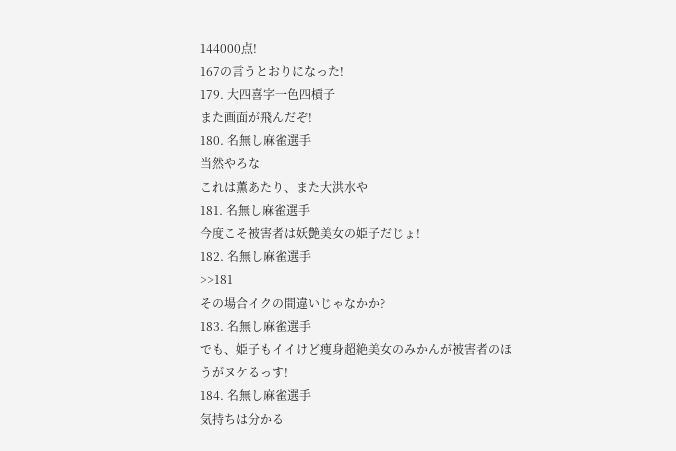144000点!
167の言うとおりになった!
179. 大四喜字一色四槓子
また画面が飛んだぞ!
180. 名無し麻雀選手
当然やろな
これは薫あたり、また大洪水や
181. 名無し麻雀選手
今度こそ被害者は妖艶美女の姫子だじょ!
182. 名無し麻雀選手
>>181
その場合イクの間違いじゃなかか?
183. 名無し麻雀選手
でも、姫子もイイけど痩身超絶美女のみかんが被害者のほうがヌケるっす!
184. 名無し麻雀選手
気持ちは分かる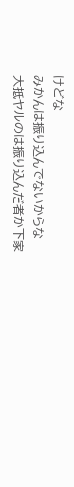けどな
みかんは振り込んでないからな
大抵ヤルのは振り込んだ者か下家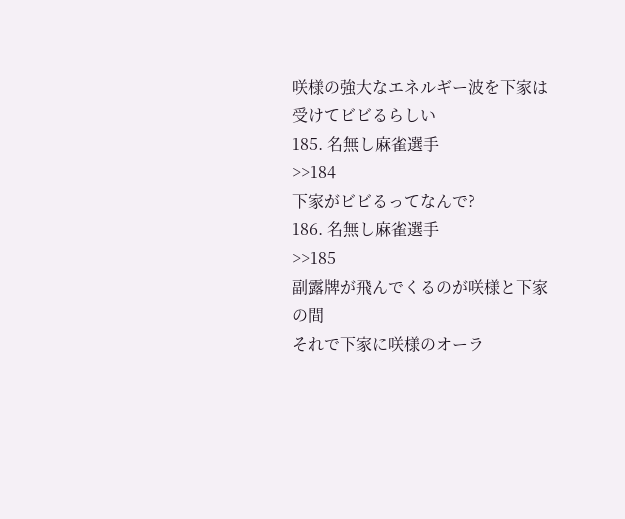咲様の強大なエネルギー波を下家は受けてビビるらしい
185. 名無し麻雀選手
>>184
下家がビビるってなんで?
186. 名無し麻雀選手
>>185
副露牌が飛んでくるのが咲様と下家の間
それで下家に咲様のオーラ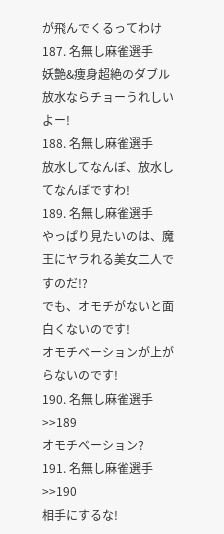が飛んでくるってわけ
187. 名無し麻雀選手
妖艶&痩身超絶のダブル放水ならチョーうれしいよー!
188. 名無し麻雀選手
放水してなんぼ、放水してなんぼですわ!
189. 名無し麻雀選手
やっぱり見たいのは、魔王にヤラれる美女二人ですのだ!?
でも、オモチがないと面白くないのです!
オモチベーションが上がらないのです!
190. 名無し麻雀選手
>>189
オモチベーション?
191. 名無し麻雀選手
>>190
相手にするな!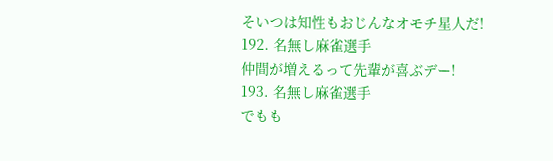そいつは知性もおじんなオモチ星人だ!
192. 名無し麻雀選手
仲間が増えるって先輩が喜ぶデー!
193. 名無し麻雀選手
でもも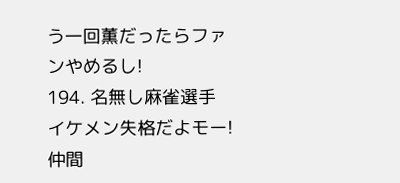う一回薫だったらファンやめるし!
194. 名無し麻雀選手
イケメン失格だよモー!
仲間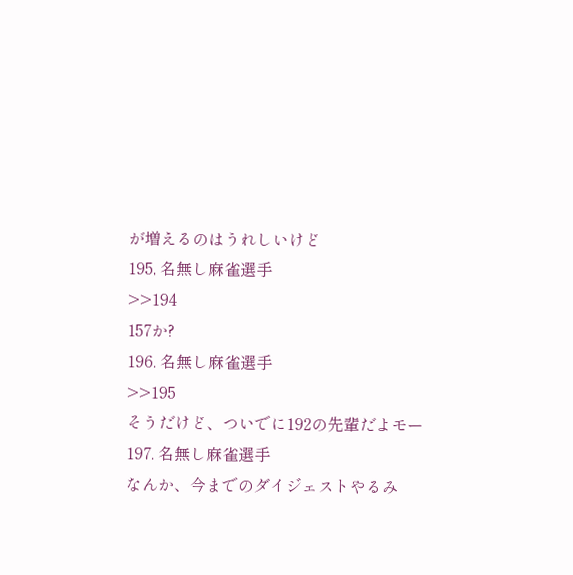が増えるのはうれしいけど
195, 名無し麻雀選手
>>194
157か?
196. 名無し麻雀選手
>>195
そうだけど、ついでに192の先輩だよモー
197. 名無し麻雀選手
なんか、今までのダイジェストやるみ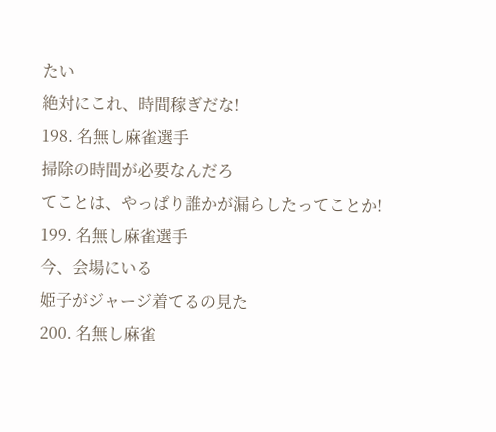たい
絶対にこれ、時間稼ぎだな!
198. 名無し麻雀選手
掃除の時間が必要なんだろ
てことは、やっぱり誰かが漏らしたってことか!
199. 名無し麻雀選手
今、会場にいる
姫子がジャージ着てるの見た
200. 名無し麻雀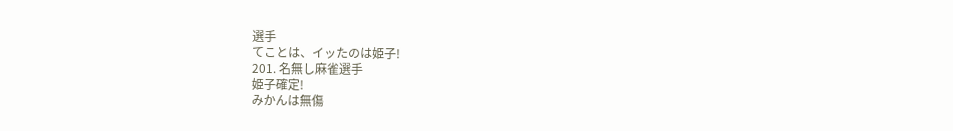選手
てことは、イッたのは姫子!
201. 名無し麻雀選手
姫子確定!
みかんは無傷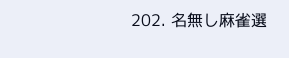202. 名無し麻雀選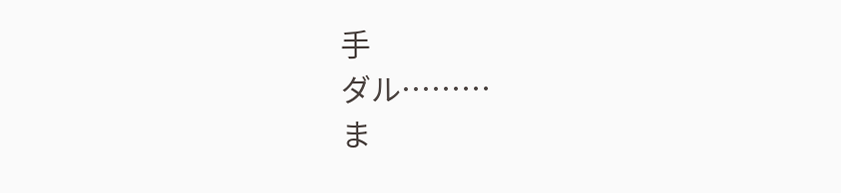手
ダル………
ま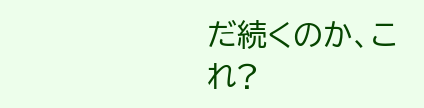だ続くのか、これ?